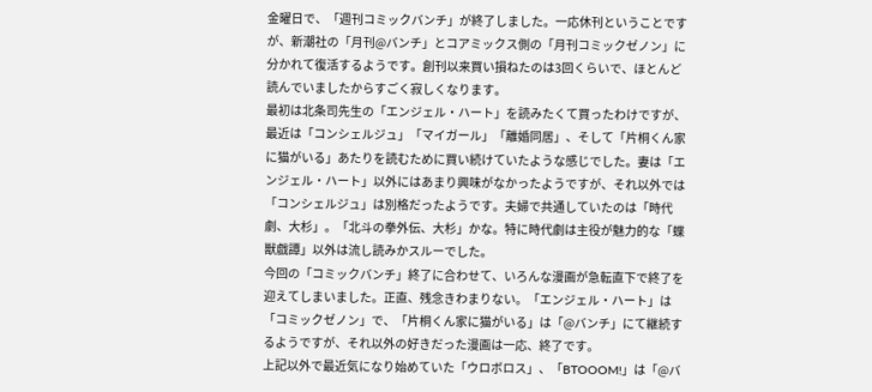金曜日で、「週刊コミックバンチ」が終了しました。一応休刊ということですが、新潮社の「月刊@バンチ」とコアミックス側の「月刊コミックゼノン」に分かれて復活するようです。創刊以来買い損ねたのは3回くらいで、ほとんど読んでいましたからすごく寂しくなります。
最初は北条司先生の「エンジェル・ハート」を読みたくて買ったわけですが、最近は「コンシェルジュ」「マイガール」「離婚同居」、そして「片桐くん家に猫がいる」あたりを読むために買い続けていたような感じでした。妻は「エンジェル・ハート」以外にはあまり興味がなかったようですが、それ以外では「コンシェルジュ」は別格だったようです。夫婦で共通していたのは「時代劇、大杉」。「北斗の拳外伝、大杉」かな。特に時代劇は主役が魅力的な「蝶獣戯譚」以外は流し読みかスルーでした。
今回の「コミックバンチ」終了に合わせて、いろんな漫画が急転直下で終了を迎えてしまいました。正直、残念きわまりない。「エンジェル・ハート」は「コミックゼノン」で、「片桐くん家に猫がいる」は「@バンチ」にて継続するようですが、それ以外の好きだった漫画は一応、終了です。
上記以外で最近気になり始めていた「ウロボロス」、「BTOOOM!」は「@バ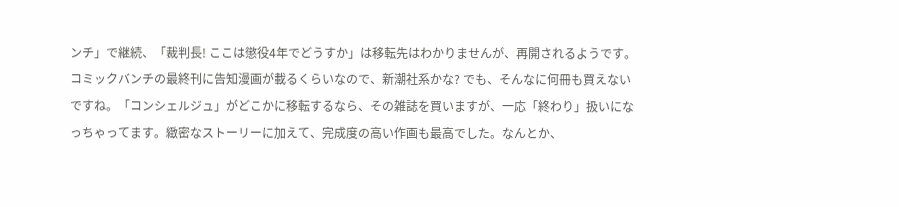ンチ」で継続、「裁判長! ここは懲役4年でどうすか」は移転先はわかりませんが、再開されるようです。コミックバンチの最終刊に告知漫画が載るくらいなので、新潮社系かな? でも、そんなに何冊も買えないですね。「コンシェルジュ」がどこかに移転するなら、その雑誌を買いますが、一応「終わり」扱いになっちゃってます。緻密なストーリーに加えて、完成度の高い作画も最高でした。なんとか、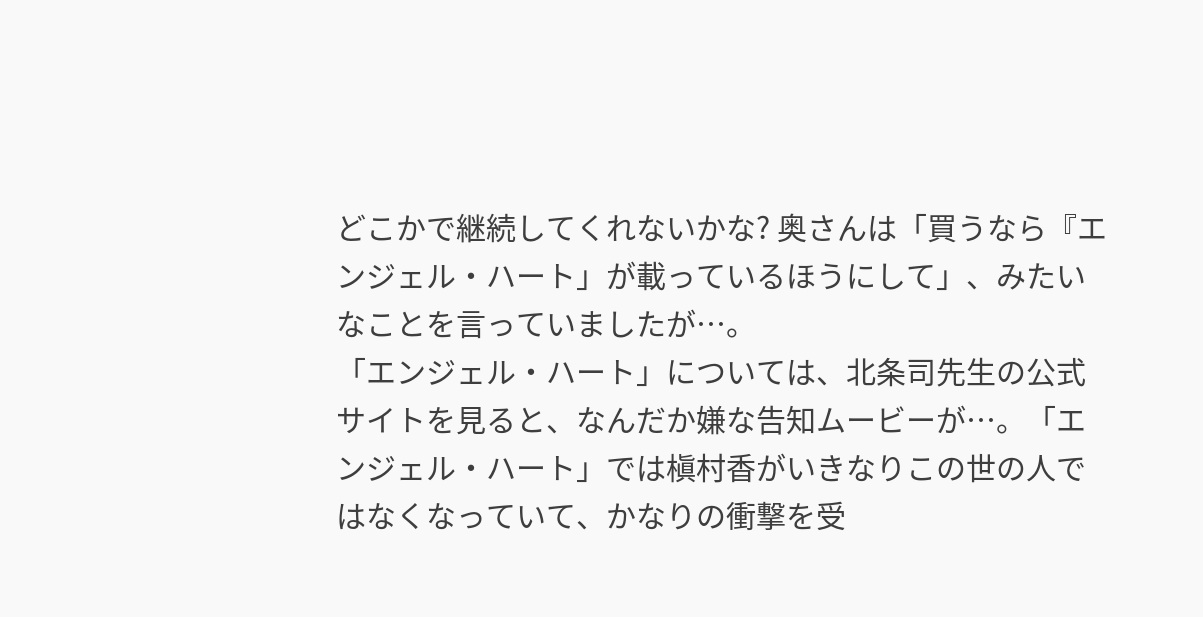どこかで継続してくれないかな? 奥さんは「買うなら『エンジェル・ハート」が載っているほうにして」、みたいなことを言っていましたが…。
「エンジェル・ハート」については、北条司先生の公式サイトを見ると、なんだか嫌な告知ムービーが…。「エンジェル・ハート」では槇村香がいきなりこの世の人ではなくなっていて、かなりの衝撃を受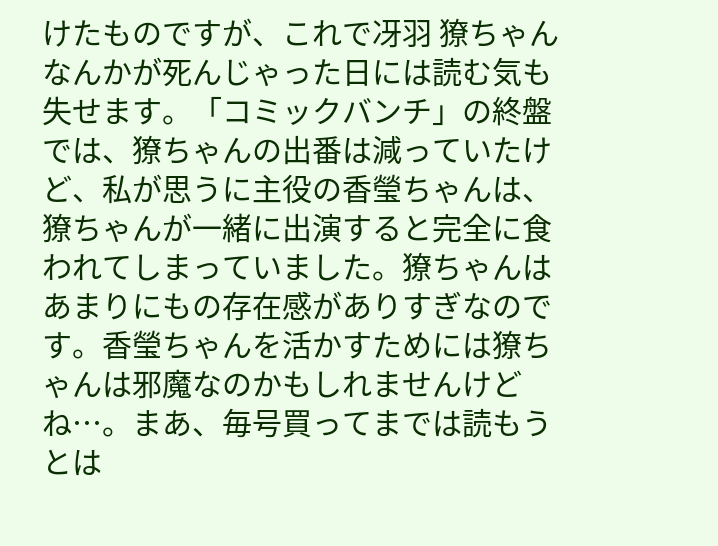けたものですが、これで冴羽 獠ちゃんなんかが死んじゃった日には読む気も失せます。「コミックバンチ」の終盤では、獠ちゃんの出番は減っていたけど、私が思うに主役の香瑩ちゃんは、獠ちゃんが一緒に出演すると完全に食われてしまっていました。獠ちゃんはあまりにもの存在感がありすぎなのです。香瑩ちゃんを活かすためには獠ちゃんは邪魔なのかもしれませんけどね…。まあ、毎号買ってまでは読もうとは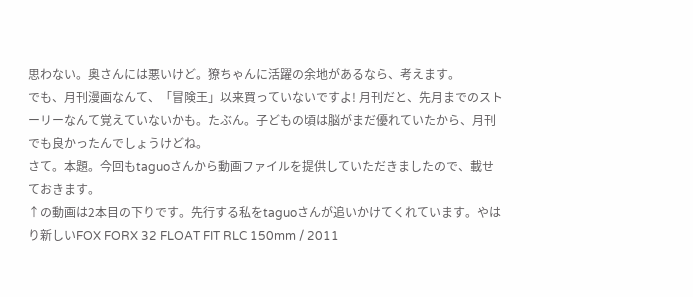思わない。奥さんには悪いけど。獠ちゃんに活躍の余地があるなら、考えます。
でも、月刊漫画なんて、「冒険王」以来買っていないですよ! 月刊だと、先月までのストーリーなんて覚えていないかも。たぶん。子どもの頃は脳がまだ優れていたから、月刊でも良かったんでしょうけどね。
さて。本題。今回もtaguoさんから動画ファイルを提供していただきましたので、載せておきます。
↑の動画は2本目の下りです。先行する私をtaguoさんが追いかけてくれています。やはり新しいFOX FORX 32 FLOAT FIT RLC 150mm / 2011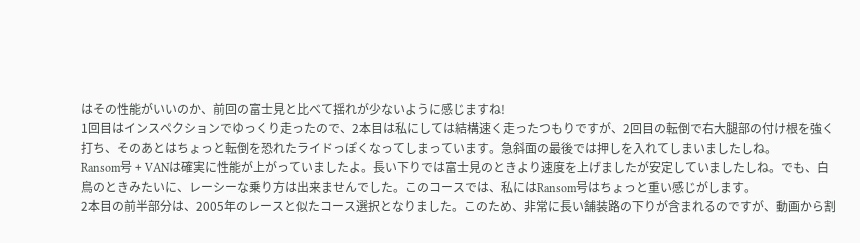はその性能がいいのか、前回の富士見と比べて揺れが少ないように感じますね!
1回目はインスペクションでゆっくり走ったので、2本目は私にしては結構速く走ったつもりですが、2回目の転倒で右大腿部の付け根を強く打ち、そのあとはちょっと転倒を恐れたライドっぽくなってしまっています。急斜面の最後では押しを入れてしまいましたしね。
Ransom号 + VANは確実に性能が上がっていましたよ。長い下りでは富士見のときより速度を上げましたが安定していましたしね。でも、白鳥のときみたいに、レーシーな乗り方は出来ませんでした。このコースでは、私にはRansom号はちょっと重い感じがします。
2本目の前半部分は、2005年のレースと似たコース選択となりました。このため、非常に長い舗装路の下りが含まれるのですが、動画から割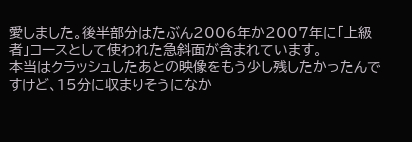愛しました。後半部分はたぶん2006年か2007年に「上級者」コースとして使われた急斜面が含まれています。
本当はクラッシュしたあとの映像をもう少し残したかったんですけど、15分に収まりそうになか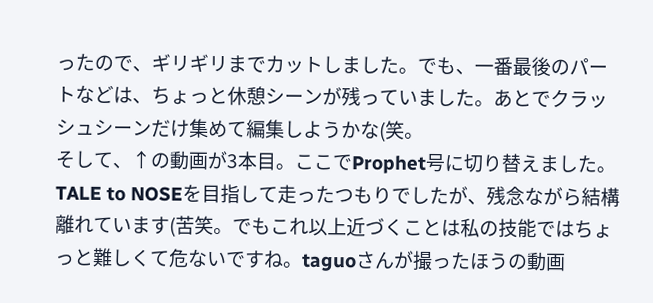ったので、ギリギリまでカットしました。でも、一番最後のパートなどは、ちょっと休憩シーンが残っていました。あとでクラッシュシーンだけ集めて編集しようかな(笑。
そして、↑の動画が3本目。ここでProphet号に切り替えました。TALE to NOSEを目指して走ったつもりでしたが、残念ながら結構離れています(苦笑。でもこれ以上近づくことは私の技能ではちょっと難しくて危ないですね。taguoさんが撮ったほうの動画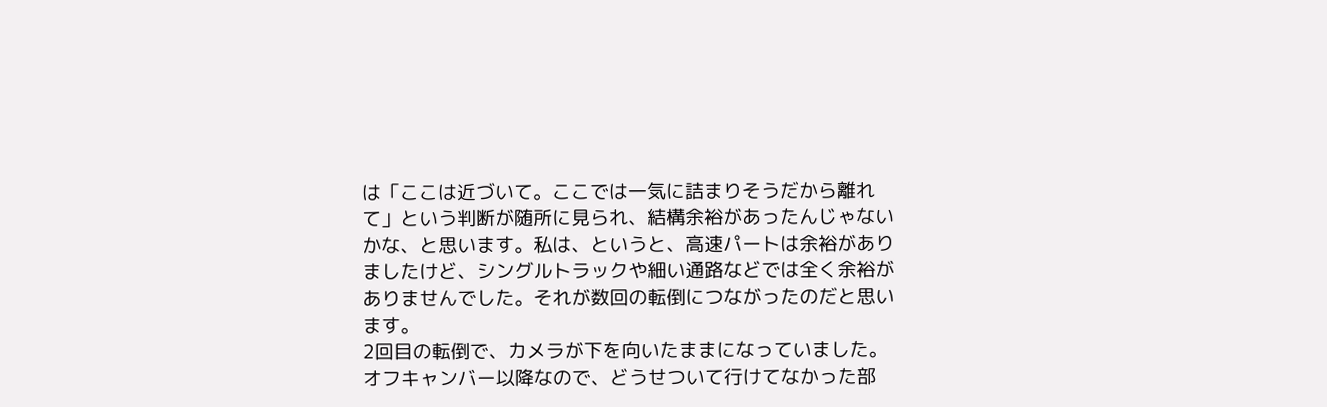は「ここは近づいて。ここでは一気に詰まりそうだから離れて」という判断が随所に見られ、結構余裕があったんじゃないかな、と思います。私は、というと、高速パートは余裕がありましたけど、シングルトラックや細い通路などでは全く余裕がありませんでした。それが数回の転倒につながったのだと思います。
2回目の転倒で、カメラが下を向いたままになっていました。オフキャンバー以降なので、どうせついて行けてなかった部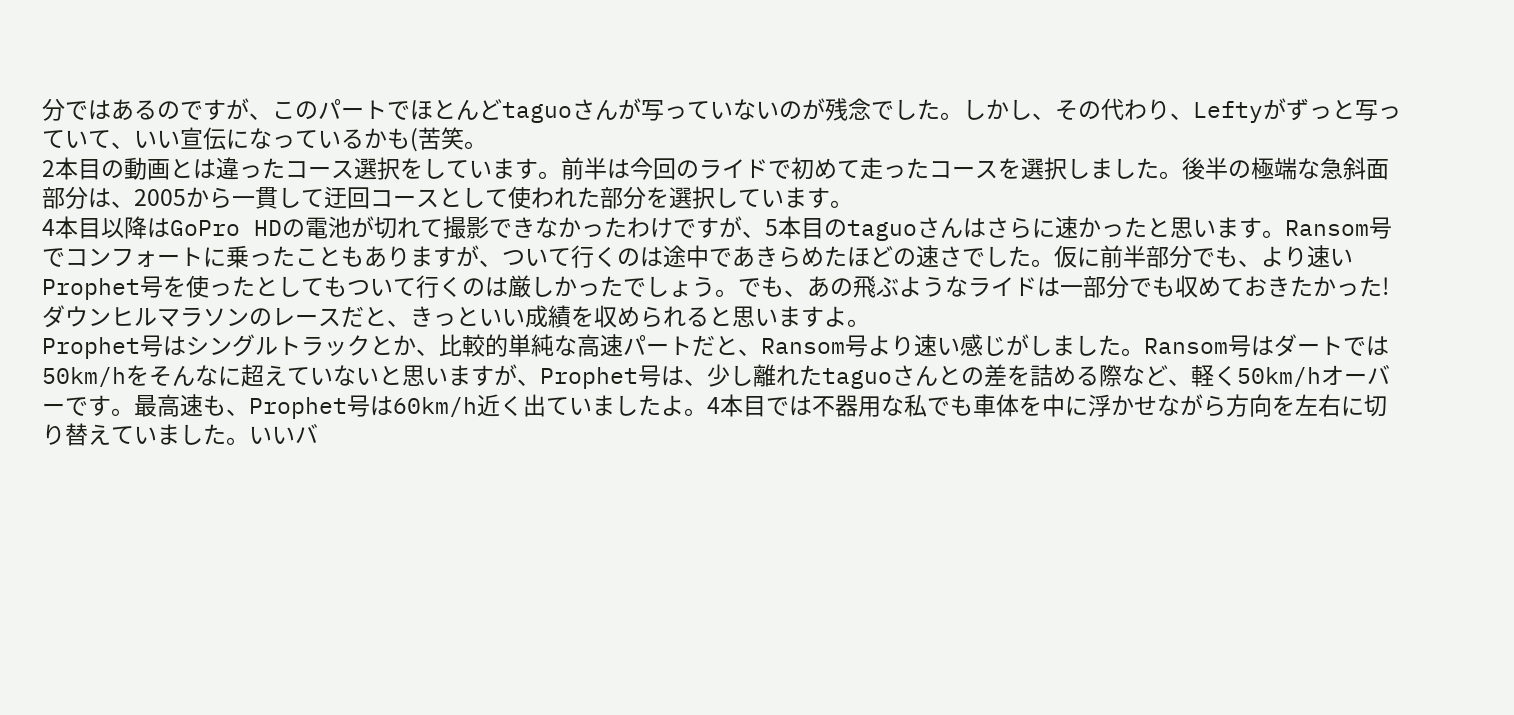分ではあるのですが、このパートでほとんどtaguoさんが写っていないのが残念でした。しかし、その代わり、Leftyがずっと写っていて、いい宣伝になっているかも(苦笑。
2本目の動画とは違ったコース選択をしています。前半は今回のライドで初めて走ったコースを選択しました。後半の極端な急斜面部分は、2005から一貫して迂回コースとして使われた部分を選択しています。
4本目以降はGoPro HDの電池が切れて撮影できなかったわけですが、5本目のtaguoさんはさらに速かったと思います。Ransom号でコンフォートに乗ったこともありますが、ついて行くのは途中であきらめたほどの速さでした。仮に前半部分でも、より速いProphet号を使ったとしてもついて行くのは厳しかったでしょう。でも、あの飛ぶようなライドは一部分でも収めておきたかった! ダウンヒルマラソンのレースだと、きっといい成績を収められると思いますよ。
Prophet号はシングルトラックとか、比較的単純な高速パートだと、Ransom号より速い感じがしました。Ransom号はダートでは50km/hをそんなに超えていないと思いますが、Prophet号は、少し離れたtaguoさんとの差を詰める際など、軽く50km/hオーバーです。最高速も、Prophet号は60km/h近く出ていましたよ。4本目では不器用な私でも車体を中に浮かせながら方向を左右に切り替えていました。いいバ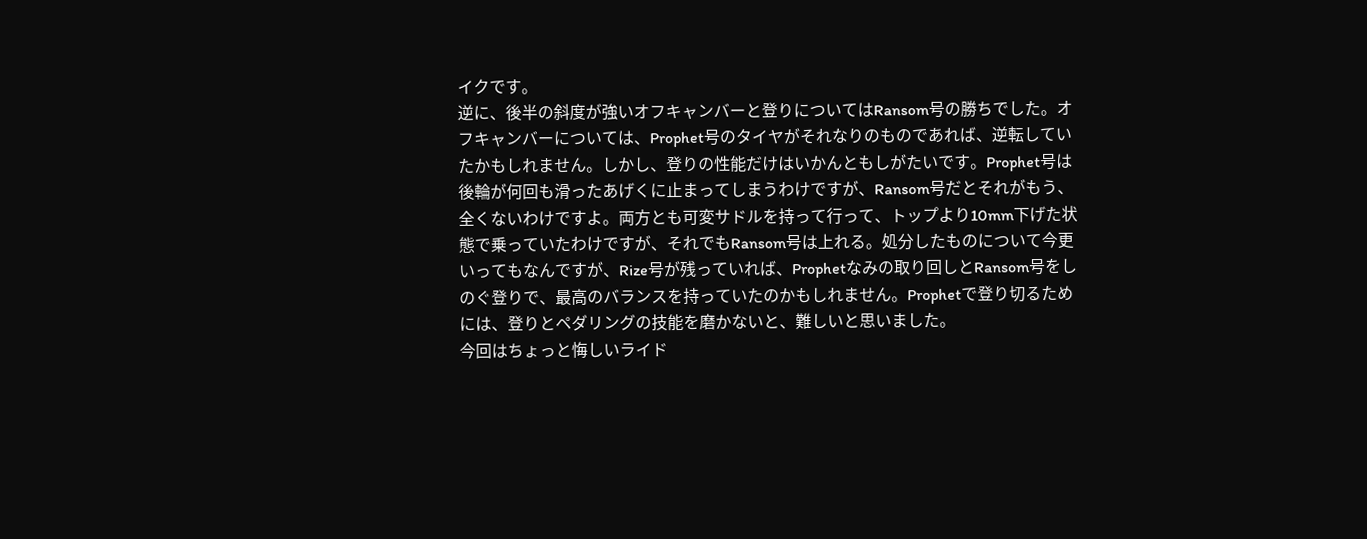イクです。
逆に、後半の斜度が強いオフキャンバーと登りについてはRansom号の勝ちでした。オフキャンバーについては、Prophet号のタイヤがそれなりのものであれば、逆転していたかもしれません。しかし、登りの性能だけはいかんともしがたいです。Prophet号は後輪が何回も滑ったあげくに止まってしまうわけですが、Ransom号だとそれがもう、全くないわけですよ。両方とも可変サドルを持って行って、トップより10mm下げた状態で乗っていたわけですが、それでもRansom号は上れる。処分したものについて今更いってもなんですが、Rize号が残っていれば、Prophetなみの取り回しとRansom号をしのぐ登りで、最高のバランスを持っていたのかもしれません。Prophetで登り切るためには、登りとペダリングの技能を磨かないと、難しいと思いました。
今回はちょっと悔しいライド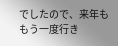でしたので、来年ももう一度行き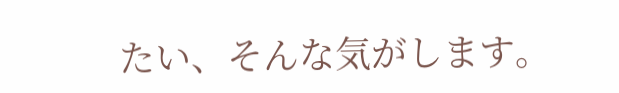たい、そんな気がします。